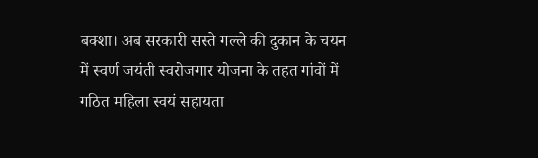बक्शा। अब सरकारी सस्ते गल्ले की दुकान के चयन में स्वर्ण जयंती स्वरोजगार योजना के तहत गांवों में गठित महिला स्वयं सहायता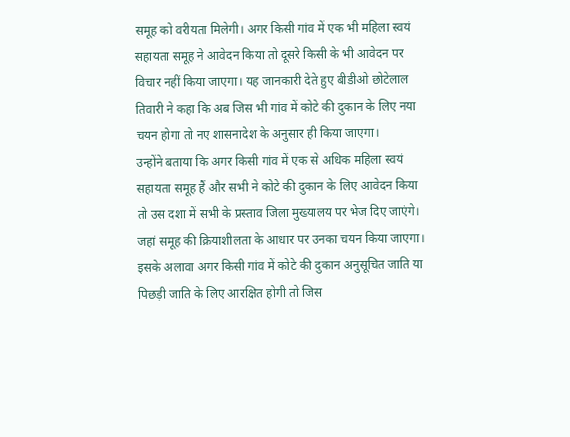समूह को वरीयता मिलेगी। अगर किसी गांव में एक भी महिला स्वयं सहायता समूह ने आवेदन किया तो दूसरे किसी के भी आवेदन पर विचार नहीं किया जाएगा। यह जानकारी देते हुए बीडीओ छोटेलाल तिवारी ने कहा कि अब जिस भी गांव में कोटे की दुकान के लिए नया चयन होगा तो नए शासनादेश के अनुसार ही किया जाएगा।
उन्होंने बताया कि अगर किसी गांव में एक से अधिक महिला स्वयं सहायता समूह हैं और सभी ने कोटे की दुकान के लिए आवेदन किया तो उस दशा में सभी के प्रस्ताव जिला मुख्यालय पर भेज दिए जाएंगे। जहां समूह की क्रियाशीलता के आधार पर उनका चयन किया जाएगा। इसके अलावा अगर किसी गांव में कोटे की दुकान अनुसूचित जाति या पिछड़ी जाति के लिए आरक्षित होगी तो जिस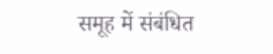समूह में संबंधित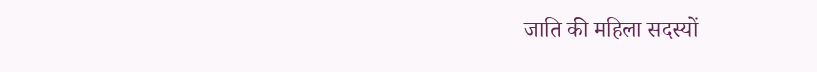जाति की महिला सदस्यों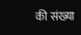की संख्या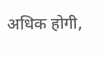अधिक होगी,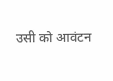उसी को आवंटन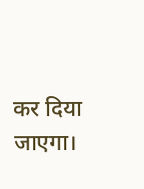कर दिया जाएगा।